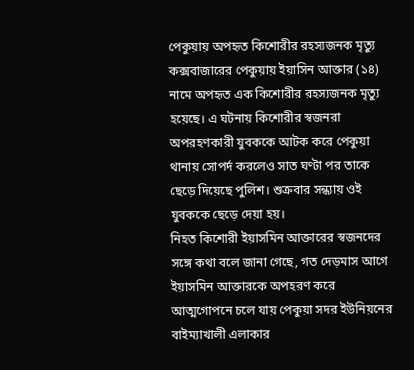পেকুয়ায় অপহৃত কিশোরীর রহস্যজনক মৃত্যু
কক্সবাজারের পেকুয়ায় ইয়াসিন আক্তার (১৪) নামে অপহৃত এক কিশোরীর রহস্যজনক মৃত্যু হয়েছে। এ ঘটনায় কিশোরীর স্বজনরা অপরহণকারী যুবককে আটক করে পেকুয়া থানায় সোপর্দ করলেও সাত ঘণ্টা পর তাকে ছেড়ে দিয়েছে পুলিশ। শুক্রবার সন্ধ্যায় ওই যুবককে ছেড়ে দেয়া হয়।
নিহত কিশোরী ইয়াসমিন আক্তারের স্বজনদের সঙ্গে কথা বলে জানা গেছে, গত দেড়মাস আগে ইয়াসমিন আক্তারকে অপহরণ করে আত্মগোপনে চলে যায় পেকুয়া সদর ইউনিয়নের বাইম্যাখালী এলাকার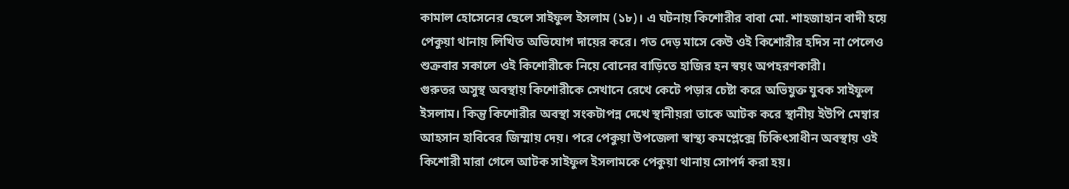কামাল হোসেনের ছেলে সাইফুল ইসলাম (১৮)। এ ঘটনায় কিশোরীর বাবা মো. শাহজাহান বাদী হয়ে পেকুয়া থানায় লিখিত অভিযোগ দায়ের করে। গত দেড় মাসে কেউ ওই কিশোরীর হদিস না পেলেও শুক্রবার সকালে ওই কিশোরীকে নিয়ে বোনের বাড়িতে হাজির হন স্বয়ং অপহরণকারী।
গুরুতর অসুস্থ অবস্থায় কিশোরীকে সেখানে রেখে কেটে পড়ার চেষ্টা করে অভিযুক্ত যুবক সাইফুল ইসলাম। কিন্তু কিশোরীর অবস্থা সংকটাপন্ন দেখে স্থানীয়রা তাকে আটক করে স্থানীয় ইউপি মেম্বার আহসান হাবিবের জিম্মায় দেয়। পরে পেকুয়া উপজেলা স্বাস্থ্য কমপ্লেক্সে চিকিৎসাধীন অবস্থায় ওই কিশোরী মারা গেলে আটক সাইফুল ইসলামকে পেকুয়া থানায় সোপর্দ করা হয়।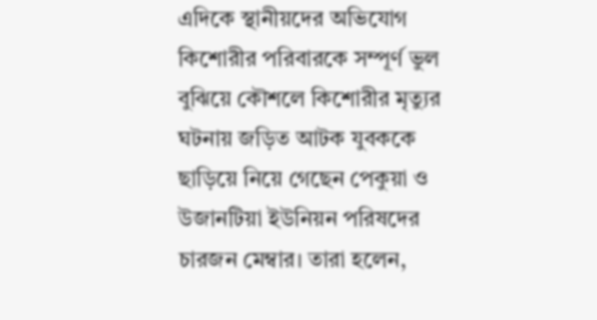এদিকে স্থানীয়দের অভিযোগ কিশোরীর পরিবারকে সম্পূর্ণ ভুল বুঝিয়ে কৌশলে কিশোরীর মৃত্যুর ঘটনায় জড়িত আটক যুবককে ছাড়িয়ে নিয়ে গেছেন পেকুয়া ও উজানটিয়া ইউনিয়ন পরিষদের চারজন মেম্বার। তারা হলেন,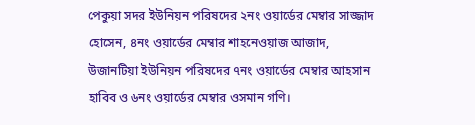পেকুয়া সদর ইউনিয়ন পরিষদের ২নং ওয়ার্ডের মেম্বার সাজ্জাদ হোসেন, ৪নং ওয়ার্ডের মেম্বার শাহনেওয়াজ আজাদ, উজানটিয়া ইউনিয়ন পরিষদের ৭নং ওয়ার্ডের মেম্বার আহসান হাবিব ও ৬নং ওয়ার্ডের মেম্বার ওসমান গণি।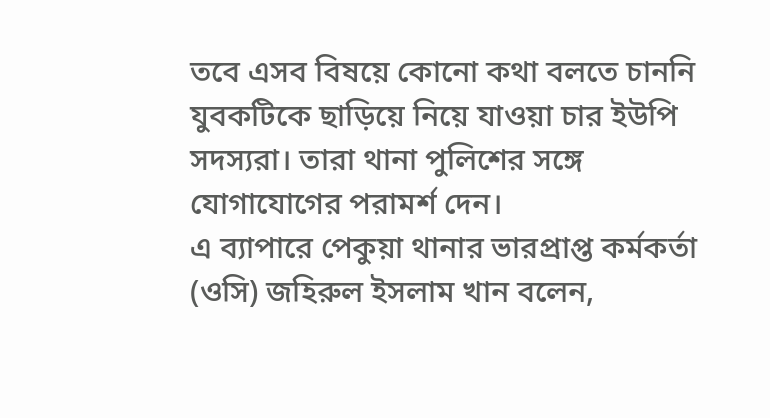তবে এসব বিষয়ে কোনো কথা বলতে চাননি যুবকটিকে ছাড়িয়ে নিয়ে যাওয়া চার ইউপি সদস্যরা। তারা থানা পুলিশের সঙ্গে যোগাযোগের পরামর্শ দেন।
এ ব্যাপারে পেকুয়া থানার ভারপ্রাপ্ত কর্মকর্তা (ওসি) জহিরুল ইসলাম খান বলেন,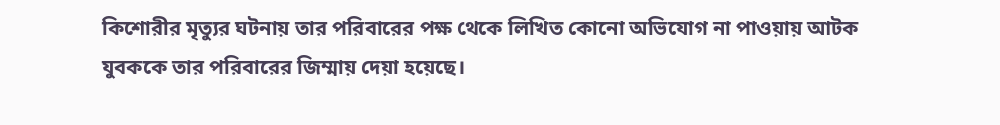কিশোরীর মৃত্যুর ঘটনায় তার পরিবারের পক্ষ থেকে লিখিত কোনো অভিযোগ না পাওয়ায় আটক যুবককে তার পরিবারের জিম্মায় দেয়া হয়েছে।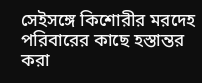সেইসঙ্গে কিশোরীর মরদেহ পরিবারের কাছে হস্তান্তর করা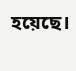হয়েছে।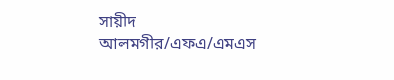সায়ীদ আলমগীর/এফএ/এমএস